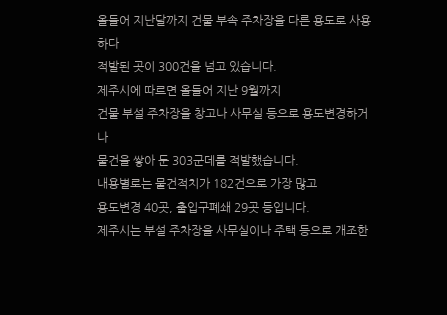올들어 지난달까지 건물 부속 주차장을 다른 용도로 사용하다
적발된 곳이 300건을 넘고 있습니다.
제주시에 따르면 올들어 지난 9월까지
건물 부설 주차장을 창고나 사무실 등으로 용도변경하거나
물건을 쌓아 둔 303군데를 적발했습니다.
내용별로는 물건적치가 182건으로 가장 많고
용도변경 40곳, 출입구폐쇄 29곳 등입니다.
제주시는 부설 주차장을 사무실이나 주택 등으로 개조한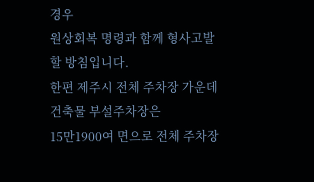경우
원상회복 명령과 함께 형사고발 할 방침입니다.
한편 제주시 전체 주차장 가운데 건축물 부설주차장은
15만1900여 면으로 전체 주차장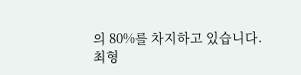의 80%를 차지하고 있습니다.
최형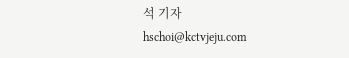석 기자
hschoi@kctvjeju.com